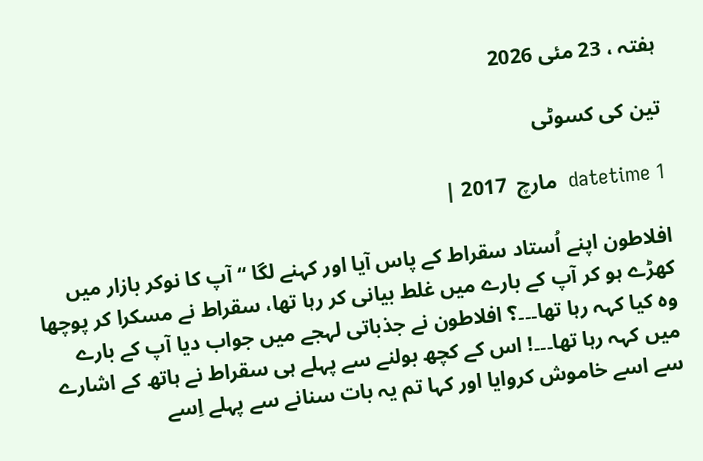ہفتہ ، 23 مئی 2026

تین کی کسوٹی

datetime 1  مارچ  2017 |

افلاطون اپنے اُستاد سقراط کے پاس آیا اور کہنے لگا “آپ کا نوکر بازار میں کھڑے ہو کر آپ کے بارے میں غلط بیانی کر رہا تھا، سقراط نے مسکرا کر پوچھا وہ کیا کہہ رہا تھا۔۔۔؟ افلاطون نے جذباتی لہجے میں جواب دیا آپ کے بارے میں کہہ رہا تھا۔۔۔! اس کے کچھ بولنے سے پہلے ہی سقراط نے ہاتھ کے اشارے سے اسے خاموش کروایا اور کہا تم یہ بات سنانے سے پہلے اِسے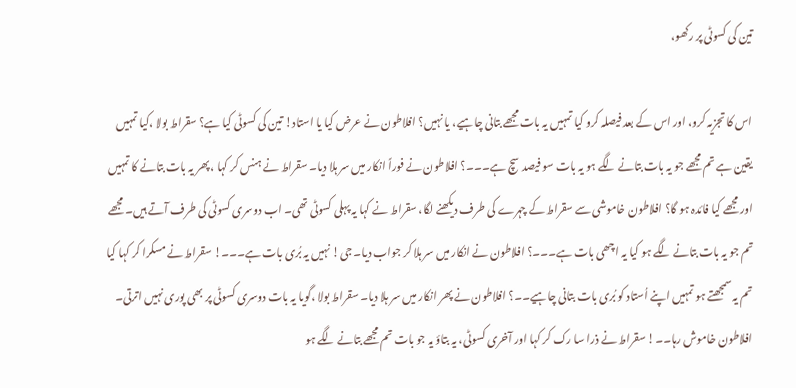تین کی کسوٹی پر رکھو،

اس کا تجزیہ کرو، اور اس کے بعد فیصلہ کرو کیا تمہیں یہ بات مجھے بتانی چاہیے، یا نہیں؟ افلاطون نے عرض کیا یا استاد! تین کی کسوٹی کیا ہے؟ سقراط بولا ،کیا تمہیں یقین ہے تم مجھے جو یہ بات بتانے لگے ہو یہ بات سو فیصد سچ ہے۔۔۔؟ افلاطون نے فوراً انکار میں سر ہلا دیا۔ سقراط نے ہنس کر کہا ،پھر یہ بات بتانے کا تمہیں اور مجھے کیا فائدہ ہو گا؟ افلاطون خاموشی سے سقراط کے چہرے کی طرف دیکھنے لگا، سقراط نے کہا یہ پہلی کسوٹی تھی۔ اب دوسری کسوٹی کی طرف آتے ہیں۔ مجھے تم جو یہ بات بتانے لگے ہو کیا یہ اچھی بات ہے۔۔۔؟ افلاطون نے انکار میں سر ہلا کر جواب دیا۔ جی! نہیں یہ بُری بات ہے۔۔۔! سقراط نے مسکرا کر کہا کیا تم یہ سمجھتے ہو تمہیں اپنے اُستاد کو بُری بات بتانی چاہیے۔۔؟ افلاطون نے پھر انکار میں سر ہلا دیا۔ سقراط بولا ،گویا یہ بات دوسری کسوٹی پر بھی پوری نہیں اترتی۔ افلاطون خاموش رہا۔۔! سقراط نے ذرا سا رک کر کہا اور آخری کسوٹی، یہ بتاؤ یہ جو بات تم مجھے بتانے لگے ہو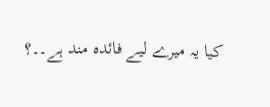کیا یہ میرے لیے فائدہ مند ہے۔۔؟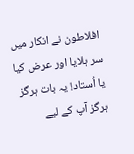افلاطون نے انکار میں سر ہلایا اور عرض کیا یا اُستاد! یہ بات ہرگز ہرگز آپ کے لیے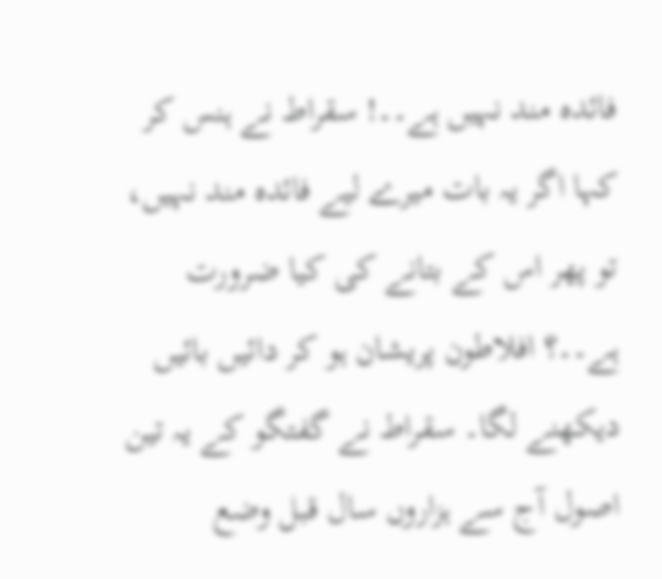فائدہ مند نہیں ہے۔۔! سقراط نے ہنس کر کہا اگر یہ بات میرے لیے فائدہ مند نہیں، تو پھر اس کے بتانے کی کیا ضرورت ہے۔۔؟ افلاطون پریشان ہو کر دائیں بائیں دیکھنے لگا۔ سقراط نے گفتگو کے یہ تین اصول آج سے ہزاروں سال قبل وضع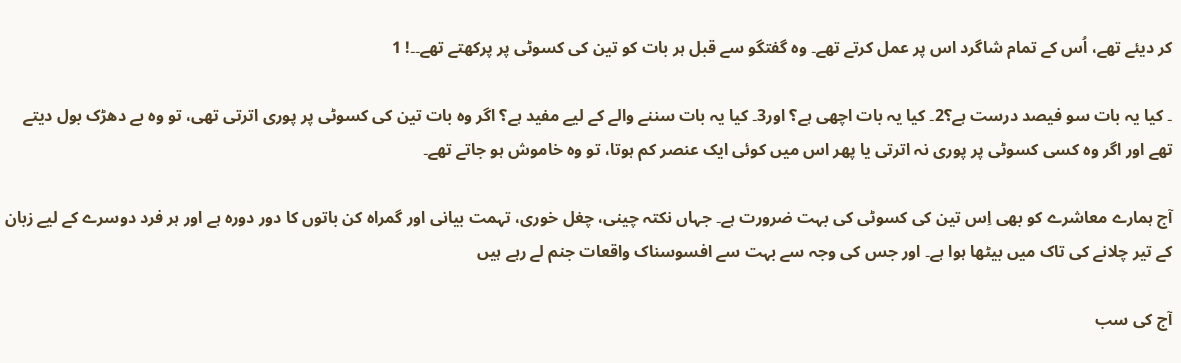کر دیئے تھے، اُس کے تمام شاگرد اس پر عمل کرتے تھے۔ وہ گفتگو سے قبل ہر بات کو تین کی کسوٹی پر پرکھتے تھے۔۔! 1

۔ کیا یہ بات سو فیصد درست ہے؟2۔ کیا یہ بات اچھی ہے؟ اور3۔ کیا یہ بات سننے والے کے لیے مفید ہے؟ اگر وہ بات تین کی کسوٹی پر پوری اترتی تھی، تو وہ بے دھڑک بول دیتے تھے اور اگر وہ کسی کسوٹی پر پوری نہ اترتی یا پھر اس میں کوئی ایک عنصر کم ہوتا، تو وہ خاموش ہو جاتے تھے۔

آج ہمارے معاشرے کو بھی اِس تین کی کسوٹی کی بہت ضرورت ہے۔ جہاں نکتہ چینی، چغل خوری، تہمت بیانی اور گمراہ کن باتوں کا دور دورہ ہے اور ہر فرد دوسرے کے لیے زبان کے تیر چلانے کی تاک میں بیٹھا ہوا ہے۔ اور جس کی وجہ سے بہت سے افسوسناک واقعات جنم لے رہے ہیں

آج کی سب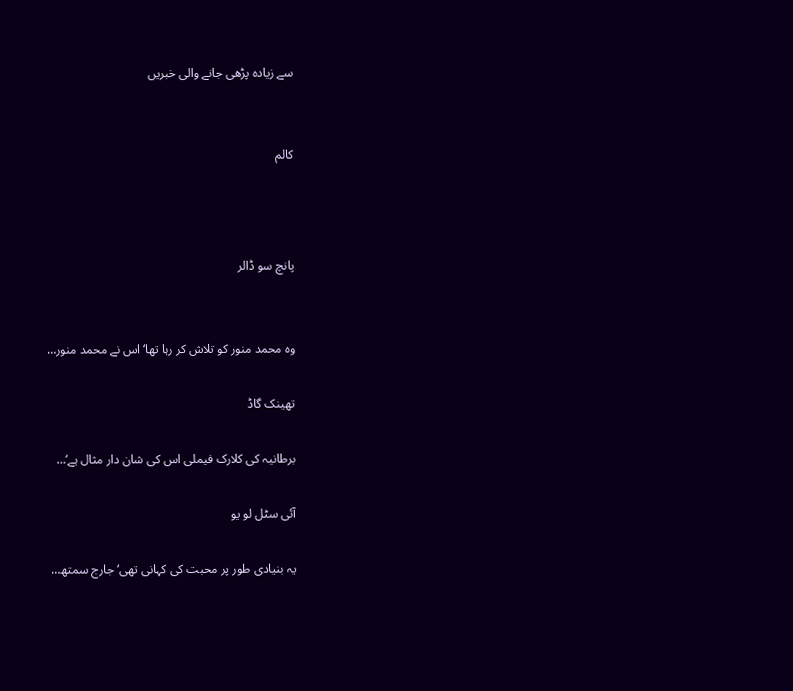سے زیادہ پڑھی جانے والی خبریں


کالم



پانچ سو ڈالر


وہ محمد منور کو تلاش کر رہا تھا‘ اس نے محمد منور…

تھینک گاڈ

برطانیہ کی کلارک فیملی اس کی شان دار مثال ہے‘…

آئی سٹل لو یو

یہ بنیادی طور پر محبت کی کہانی تھی‘ جارج سمتھ…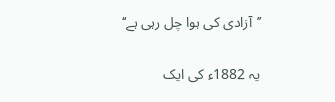’’آزادی کی ہوا چل رہی ہے‘‘

یہ 1882ء کی ایک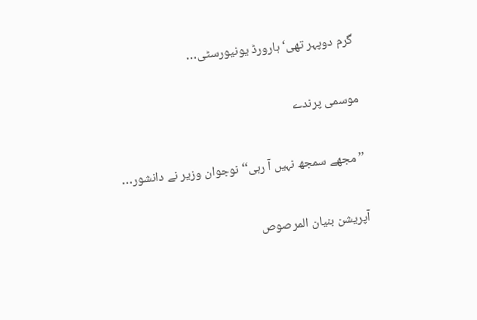گرم دوپہر تھی‘ ہارورڈ یونیورسٹی…

موسمی پرندے

’’ مجھے سمجھ نہیں آ رہی‘‘ نوجوان وزیر نے دانشور…

آپریشن بنیان المرصوص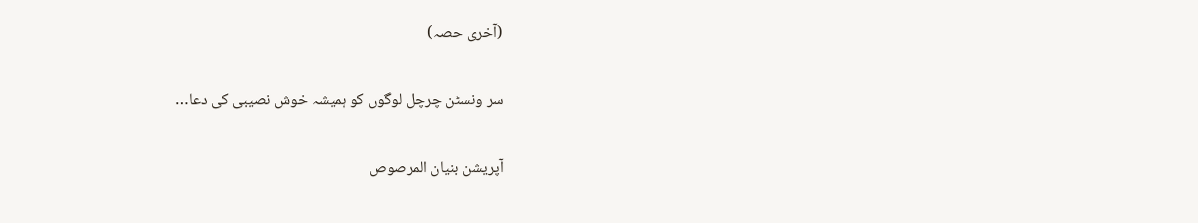(آخری حصہ)

سر ونسٹن چرچل لوگوں کو ہمیشہ خوش نصیبی کی دعا…

آپریشن بنیان المرصوص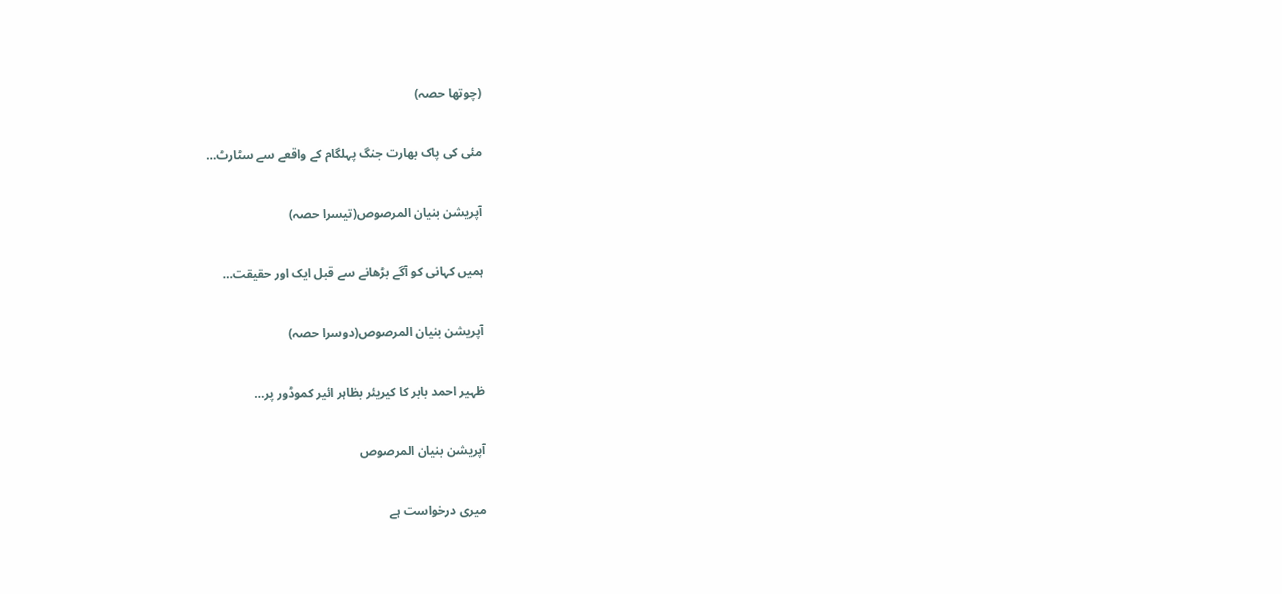(چوتھا حصہ)

مئی کی پاک بھارت جنگ پہلگام کے واقعے سے سٹارٹ…

آپریشن بنیان المرصوص(تیسرا حصہ)

ہمیں کہانی کو آگے بڑھانے سے قبل ایک اور حقیقت…

آپریشن بنیان المرصوص(دوسرا حصہ)

ظہیر احمد بابر کا کیریئر بظاہر ائیر کموڈور پر…

آپریشن بنیان المرصوص

میری درخواست ہے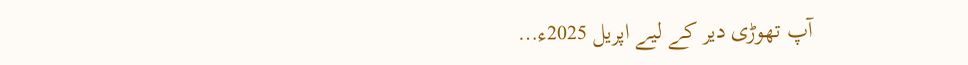آپ تھوڑی دیر کے لیے اپریل 2025ء…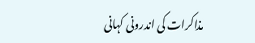مذاکرات کی اندرونی کہانی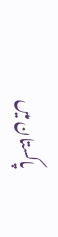پاکستان میں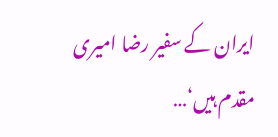ایران کے سفیر رضا امیری مقدم ہیں‘…